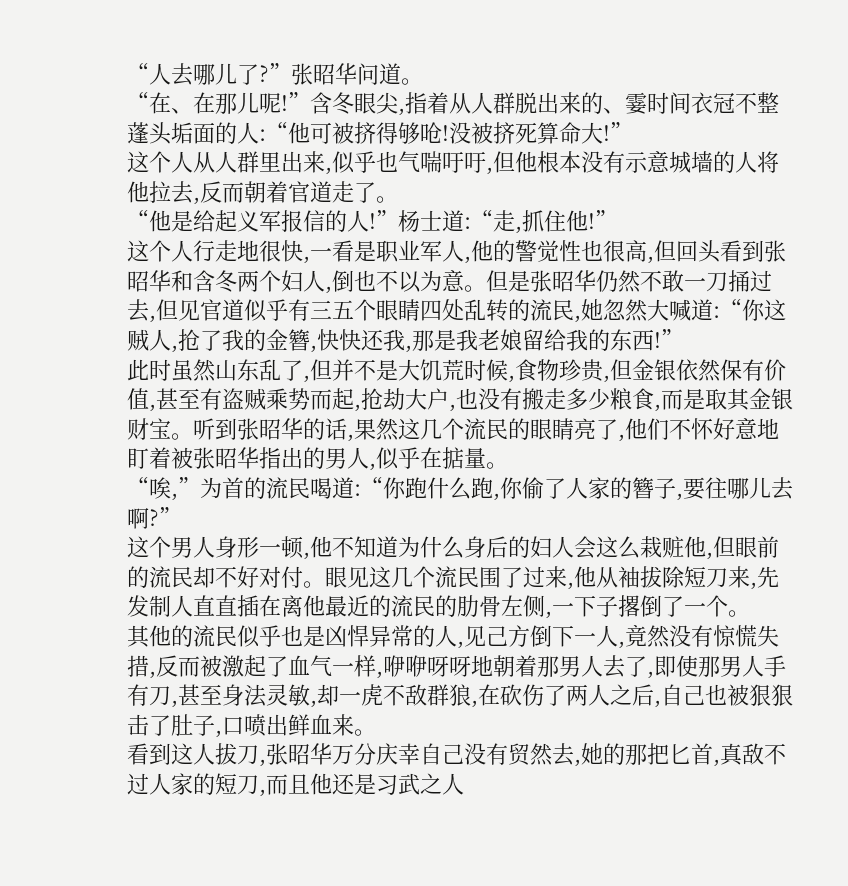“人去哪儿了?”张昭华问道。
“在、在那儿呢!”含冬眼尖,指着从人群脱出来的、霎时间衣冠不整蓬头垢面的人:“他可被挤得够呛!没被挤死算命大!”
这个人从人群里出来,似乎也气喘吁吁,但他根本没有示意城墙的人将他拉去,反而朝着官道走了。
“他是给起义军报信的人!”杨士道:“走,抓住他!”
这个人行走地很快,一看是职业军人,他的警觉性也很高,但回头看到张昭华和含冬两个妇人,倒也不以为意。但是张昭华仍然不敢一刀捅过去,但见官道似乎有三五个眼睛四处乱转的流民,她忽然大喊道:“你这贼人,抢了我的金簪,快快还我,那是我老娘留给我的东西!”
此时虽然山东乱了,但并不是大饥荒时候,食物珍贵,但金银依然保有价值,甚至有盗贼乘势而起,抢劫大户,也没有搬走多少粮食,而是取其金银财宝。听到张昭华的话,果然这几个流民的眼睛亮了,他们不怀好意地盯着被张昭华指出的男人,似乎在掂量。
“唉,”为首的流民喝道:“你跑什么跑,你偷了人家的簪子,要往哪儿去啊?”
这个男人身形一顿,他不知道为什么身后的妇人会这么栽赃他,但眼前的流民却不好对付。眼见这几个流民围了过来,他从袖拔除短刀来,先发制人直直插在离他最近的流民的肋骨左侧,一下子撂倒了一个。
其他的流民似乎也是凶悍异常的人,见己方倒下一人,竟然没有惊慌失措,反而被激起了血气一样,咿咿呀呀地朝着那男人去了,即使那男人手有刀,甚至身法灵敏,却一虎不敌群狼,在砍伤了两人之后,自己也被狠狠击了肚子,口喷出鲜血来。
看到这人拔刀,张昭华万分庆幸自己没有贸然去,她的那把匕首,真敌不过人家的短刀,而且他还是习武之人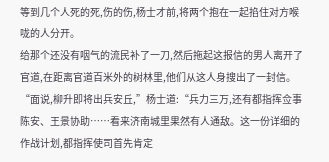等到几个人死的死,伤的伤,杨士才前,将两个抱在一起掐住对方喉咙的人分开。
给那个还没有咽气的流民补了一刀,然后拖起这报信的男人离开了官道,在距离官道百米外的树林里,他们从这人身搜出了一封信。
“面说,柳升即将出兵安丘,”杨士道:“兵力三万,还有都指挥佥事陈安、王景协助……看来济南城里果然有人通敌。这一份详细的作战计划,都指挥使司首先肯定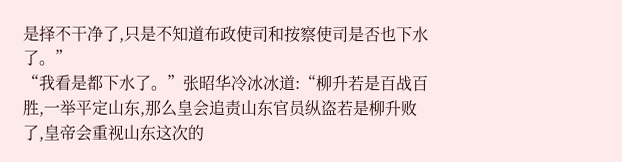是择不干净了,只是不知道布政使司和按察使司是否也下水了。”
“我看是都下水了。”张昭华冷冰冰道:“柳升若是百战百胜,一举平定山东,那么皇会追责山东官员纵盗若是柳升败了,皇帝会重视山东这次的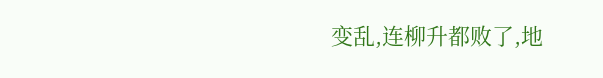变乱,连柳升都败了,地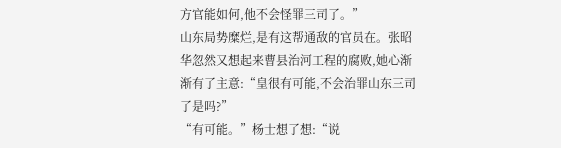方官能如何,他不会怪罪三司了。”
山东局势糜烂,是有这帮通敌的官员在。张昭华忽然又想起来曹县治河工程的腐败,她心渐渐有了主意:“皇很有可能,不会治罪山东三司了是吗?”
“有可能。”杨士想了想:“说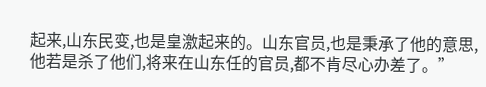起来,山东民变,也是皇激起来的。山东官员,也是秉承了他的意思,他若是杀了他们,将来在山东任的官员,都不肯尽心办差了。”